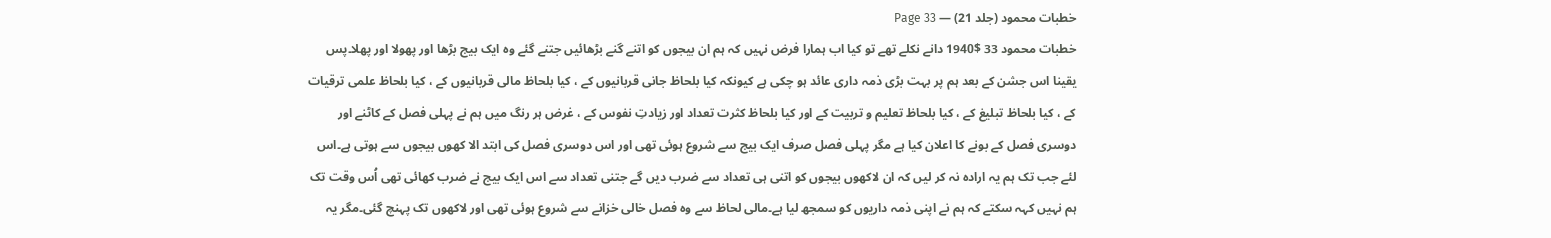خطبات محمود (جلد 21) — Page 33
خطبات محمود 33 $1940 دانے نکلے تھے تو کیا اب ہمارا فرض نہیں کہ ہم ان بیجوں کو اتنے گنے بڑھائیں جتنے گئے وہ ایک بیج بڑھا اور پھولا اور پھلا۔پس یقینا اس جشن کے بعد ہم پر بہت بڑی ذمہ داری عائد ہو چکی ہے کیونکہ کیا بلحاظ جانی قربانیوں کے ، کیا بلحاظ مالی قربانیوں کے ، کیا بلحاظ علمی ترقیات کے ، کیا بلحاظ تبلیغ کے ، کیا بلحاظ تعلیم و تربیت کے اور کیا بلحاظ کثرت تعداد اور زیادتِ نفوس کے ، غرض ہر رنگ میں ہم نے پہلی فصل کے کاٹنے اور دوسری فصل کے بونے کا اعلان کیا ہے مگر پہلی فصل صرف ایک بیج سے شروع ہوئی تھی اور اس دوسری فصل کی ابتد الا کھوں بیجوں سے ہوتی ہے۔اس لئے جب تک ہم یہ ارادہ نہ کر لیں کہ ان لاکھوں بیجوں کو اتنی ہی تعداد سے ضرب دیں گے جتنی تعداد سے اس ایک بیج نے ضرب کھائی تھی اُس وقت تک ہم نہیں کہہ سکتے کہ ہم نے اپنی ذمہ داریوں کو سمجھ لیا ہے۔مالی لحاظ سے وہ فصل خالی خزانے سے شروع ہوئی تھی اور لاکھوں تک پہنچ گئی۔مگر یہ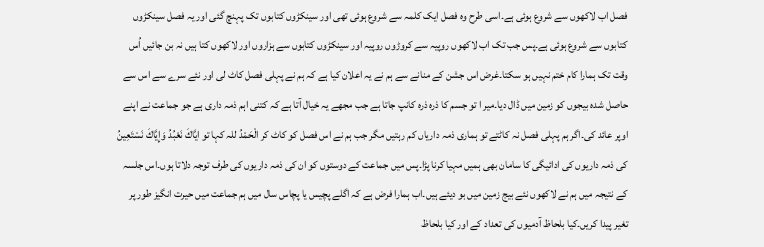فصل اب لاکھوں سے شروع ہوئی ہے۔اسی طرح وہ فصل ایک کلمہ سے شروع ہوئی تھی اور سینکڑوں کتابوں تک پہنچ گئی اور یہ فصل سینکڑوں کتابوں سے شروع ہوئی ہے۔پس جب تک اب لاکھوں روپیہ سے کروڑوں روپیہ اور سینکڑوں کتابوں سے ہزاروں اور لاکھوں کتا ہیں نہ بن جائیں اُس وقت تک ہمارا کام ختم نہیں ہو سکتا۔غرض اس جشن کے منانے سے ہم نے یہ اعلان کیا ہے کہ ہم نے پہلی فصل کاٹ لی اور نئے سرے سے اس سے حاصل شدہ بیجوں کو زمین میں ڈال دیا۔میر ا تو جسم کا ذرہ ذرہ کانپ جاتا ہے جب مجھے یہ خیال آتا ہے کہ کتنی اہم ذمہ داری ہے جو جماعت نے اپنے اوپر عائد کی۔اگر ہم پہلی فصل نہ کاٹتے تو ہماری ذمہ داریاں کم رہتیں مگر جب ہم نے اس فصل کو کاٹ کر الْحَمْدُ للہ کہا تو ايَّاكَ نَعْبُدُ وَإِيَّاكَ نَسْتَعِينُ کی ذمہ داریوں کی ادائیگی کا سامان بھی ہمیں مہیا کرنا پڑا۔پس میں جماعت کے دوستوں کو ان کی ذمہ داریوں کی طرف توجہ دلاتا ہوں۔اس جلسہ کے نتیجہ میں ہم نے لاکھوں نئے بیج زمین میں بو دیئے ہیں۔اب ہمارا فرض ہے کہ اگلے پچیس یا پچاس سال میں ہم جماعت میں حیرت انگیز طور پر تغیر پیدا کریں۔کیا بلحاظ آدمیوں کی تعداد کے اور کیا بلحاظ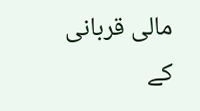مالی قربانی کے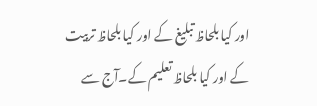اور کیا بلحاظ تبلیغ کے اور کیا بلحاظ تربیت کے اور کیا بلحاظ تعلیم کے۔آج سے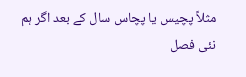مثلاً پچیس یا پچاس سال کے بعد اگر ہم نئی فصل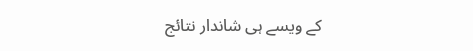کے ویسے ہی شاندار نتائج